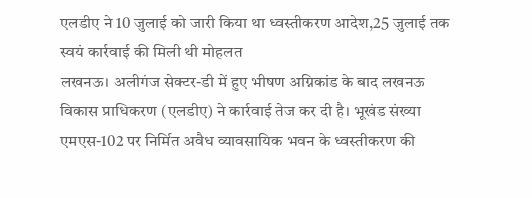एलडीए ने 10 जुलाई को जारी किया था ध्वस्तीकरण आदेश,25 जुलाई तक स्वयं कार्रवाई की मिली थी मोहलत
लखनऊ। अलीगंज सेक्टर-डी में हुए भीषण अग्निकांड के बाद लखनऊ विकास प्राधिकरण (एलडीए) ने कार्रवाई तेज कर दी है। भूखंड संख्या एमएस-102 पर निर्मित अवैध व्यावसायिक भवन के ध्वस्तीकरण की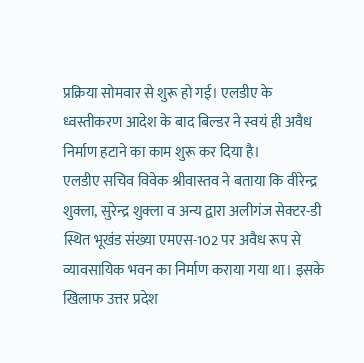प्रक्रिया सोमवार से शुरू हो गई। एलडीए के ध्वस्तीकरण आदेश के बाद बिल्डर ने स्वयं ही अवैध निर्माण हटाने का काम शुरू कर दिया है।
एलडीए सचिव विवेक श्रीवास्तव ने बताया कि वीरेन्द्र शुक्ला, सुरेन्द्र शुक्ला व अन्य द्वारा अलीगंज सेक्टर-डी स्थित भूखंड संख्या एमएस-102 पर अवैध रूप से व्यावसायिक भवन का निर्माण कराया गया था। इसके खिलाफ उत्तर प्रदेश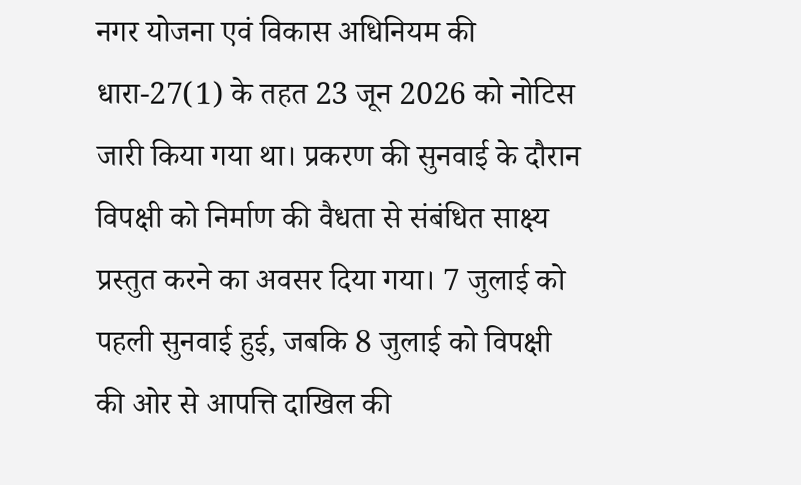नगर योजना एवं विकास अधिनियम की धारा-27(1) के तहत 23 जून 2026 को नोटिस जारी किया गया था। प्रकरण की सुनवाई के दौरान विपक्षी को निर्माण की वैधता से संबंधित साक्ष्य प्रस्तुत करने का अवसर दिया गया। 7 जुलाई को पहली सुनवाई हुई, जबकि 8 जुलाई को विपक्षी की ओर से आपत्ति दाखिल की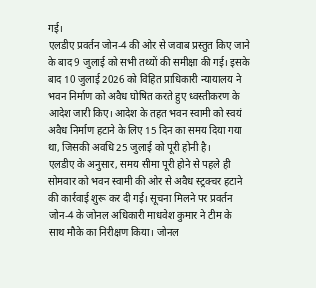गई।
एलडीए प्रवर्तन जोन-4 की ओर से जवाब प्रस्तुत किए जाने के बाद 9 जुलाई को सभी तथ्यों की समीक्षा की गई। इसके बाद 10 जुलाई 2026 को विहित प्राधिकारी न्यायालय ने भवन निर्माण को अवैध घोषित करते हुए ध्वस्तीकरण के आदेश जारी किए। आदेश के तहत भवन स्वामी को स्वयं अवैध निर्माण हटाने के लिए 15 दिन का समय दिया गया था, जिसकी अवधि 25 जुलाई को पूरी होनी है।
एलडीए के अनुसार, समय सीमा पूरी होने से पहले ही सोमवार को भवन स्वामी की ओर से अवैध स्ट्रक्चर हटाने की कार्रवाई शुरू कर दी गई। सूचना मिलने पर प्रवर्तन जोन-4 के जोनल अधिकारी माधवेश कुमार ने टीम के साथ मौके का निरीक्षण किया। जोनल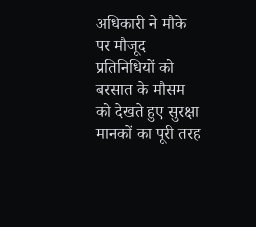अधिकारी ने मौके पर मौजूद प्रतिनिधियों को बरसात के मौसम को देखते हुए सुरक्षा मानकों का पूरी तरह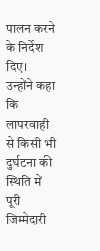पालन करने के निर्देश दिए। उन्होंने कहा कि लापरवाही से किसी भी दुर्घटना की स्थिति में पूरी जिम्मेदारी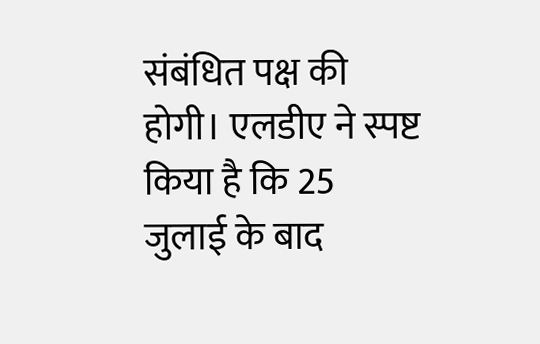संबंधित पक्ष की होगी। एलडीए ने स्पष्ट किया है कि 25 जुलाई के बाद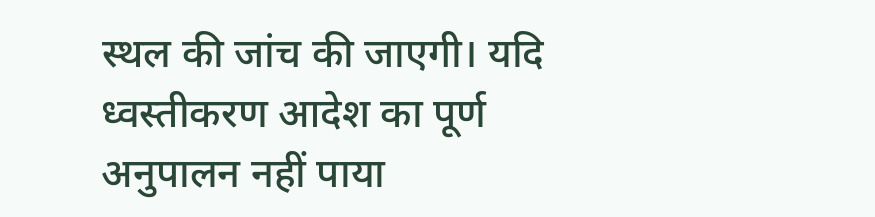स्थल की जांच की जाएगी। यदि ध्वस्तीकरण आदेश का पूर्ण अनुपालन नहीं पाया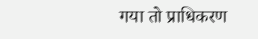गया तो प्राधिकरण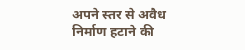अपने स्तर से अवैध निर्माण हटाने की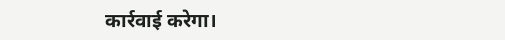कार्रवाई करेगा।